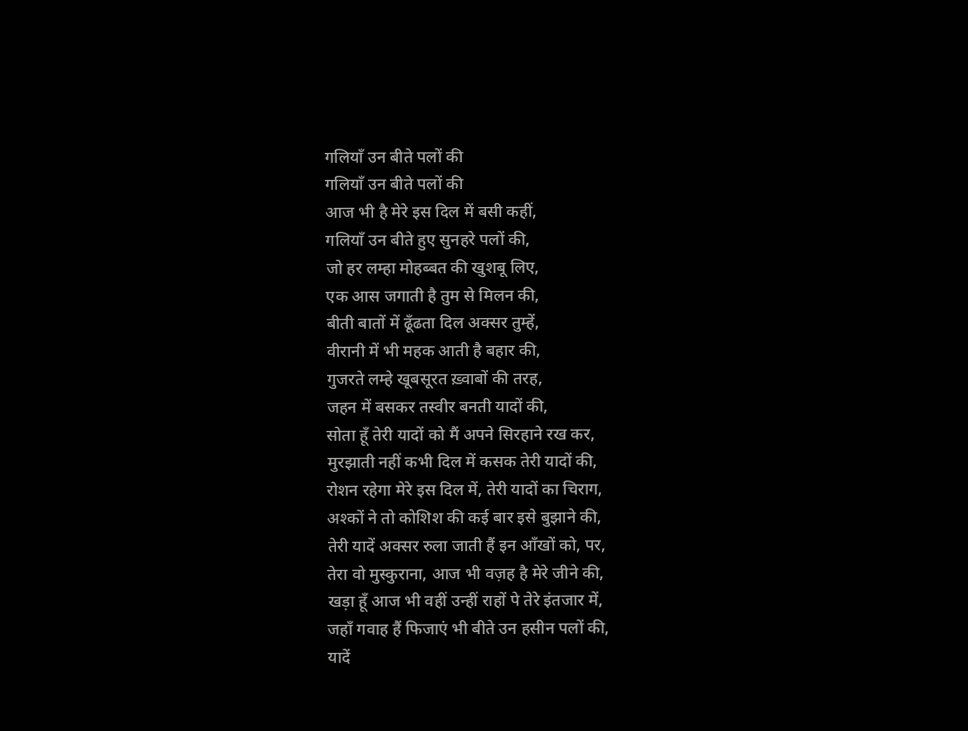गलियाँ उन बीते पलों की
गलियाँ उन बीते पलों की
आज भी है मेरे इस दिल में बसी कहीं,
गलियाँ उन बीते हुए सुनहरे पलों की,
जो हर लम्हा मोहब्बत की खुशबू लिए,
एक आस जगाती है तुम से मिलन की,
बीती बातों में ढूँढता दिल अक्सर तुम्हें,
वीरानी में भी महक आती है बहार की,
गुजरते लम्हे खूबसूरत ख़्वाबों की तरह,
जहन में बसकर तस्वीर बनती यादों की,
सोता हूँ तेरी यादों को मैं अपने सिरहाने रख कर,
मुरझाती नहीं कभी दिल में कसक तेरी यादों की,
रोशन रहेगा मेरे इस दिल में, तेरी यादों का चिराग,
अश्कों ने तो कोशिश की कई बार इसे बुझाने की,
तेरी यादें अक्सर रुला जाती हैं इन आँखों को, पर,
तेरा वो मुस्कुराना, आज भी वज़ह है मेरे जीने की,
खड़ा हूँ आज भी वहीं उन्हीं राहों पे तेरे इंतजार में,
जहाँ गवाह हैं फिजाएं भी बीते उन हसीन पलों की,
यादें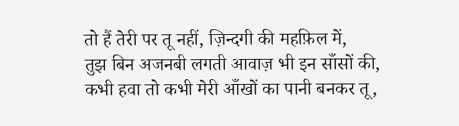तो हैं तेरी पर तू नहीं, ज़िन्दगी की महफ़िल में,
तुझ बिन अजनबी लगती आवाज़ भी इन साँसों की,
कभी हवा तो कभी मेरी आँखों का पानी बनकर तू,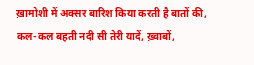ख़ामोशी में अक्सर बारिश किया करती है बातों की,
कल-कल बहती नदी सी तेरी यादें, ख़्वाबों,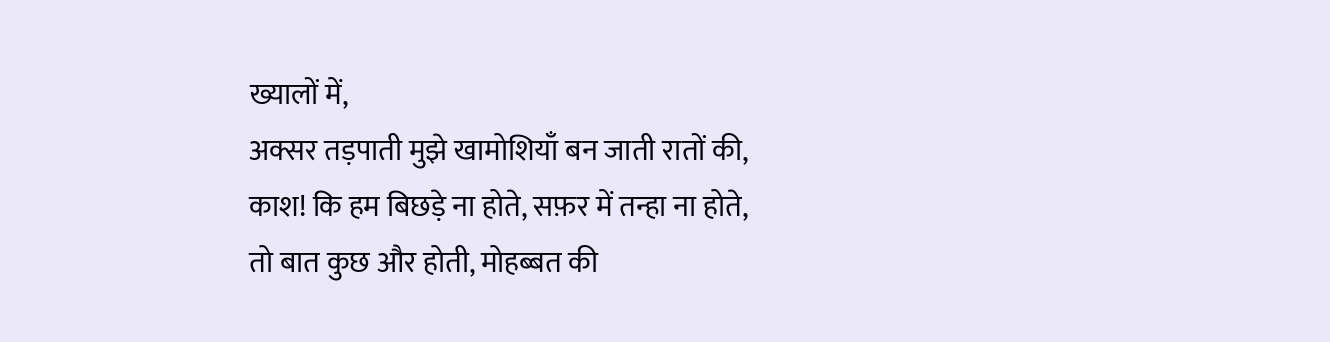ख्यालों में,
अक्सर तड़पाती मुझे खामोशियाँ बन जाती रातों की,
काश! कि हम बिछड़े ना होते, सफ़र में तन्हा ना होते,
तो बात कुछ और होती, मोहब्बत की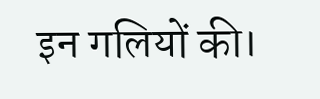इन गलियों की।